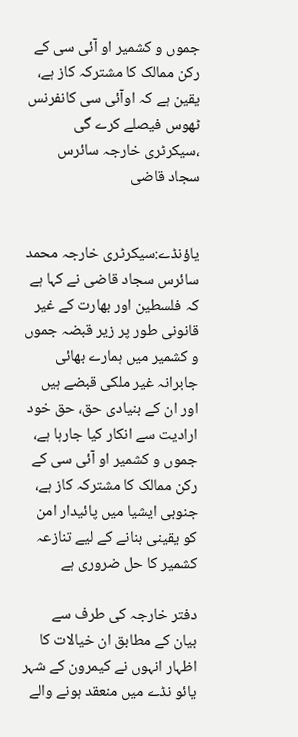جموں و کشمیر او آئی سی کے رکن ممالک کا مشترکہ کاز ہے، یقین ہے کہ اوآئی سی کانفرنس ٹھوس فیصلے کرے گی ،سیکرٹری خارجہ سائرس سجاد قاضی


یاؤنڈے:سیکرٹری خارجہ محمد سائرس سجاد قاضی نے کہا ہے کہ فلسطین اور بھارت کے غیر قانونی طور پر زیر قبضہ جموں و کشمیر میں ہمارے بھائی جابرانہ غیر ملکی قبضے ہیں اور ان کے بنیادی حق، حق خود ارادیت سے انکار کیا جارہا ہے، جموں و کشمیر او آئی سی کے رکن ممالک کا مشترکہ کاز ہے، جنوبی ایشیا میں پائیدار امن کو یقینی بنانے کے لیے تنازعہ کشمیر کا حل ضروری ہے

دفتر خارجہ کی طرف سے  بیان کے مطابق ان خیالات کا اظہار انہوں نے کیمرون کے شہر یائو نڈے میں منعقد ہونے والے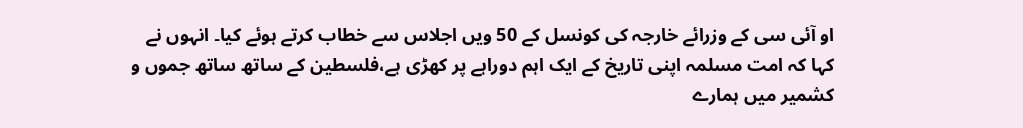او آئی سی کے وزرائے خارجہ کی کونسل کے 50 ویں اجلاس سے خطاب کرتے ہوئے کیا۔ انہوں نے کہا کہ امت مسلمہ اپنی تاریخ کے ایک اہم دوراہے پر کھڑی ہے،فلسطین کے ساتھ ساتھ جموں و کشمیر میں ہمارے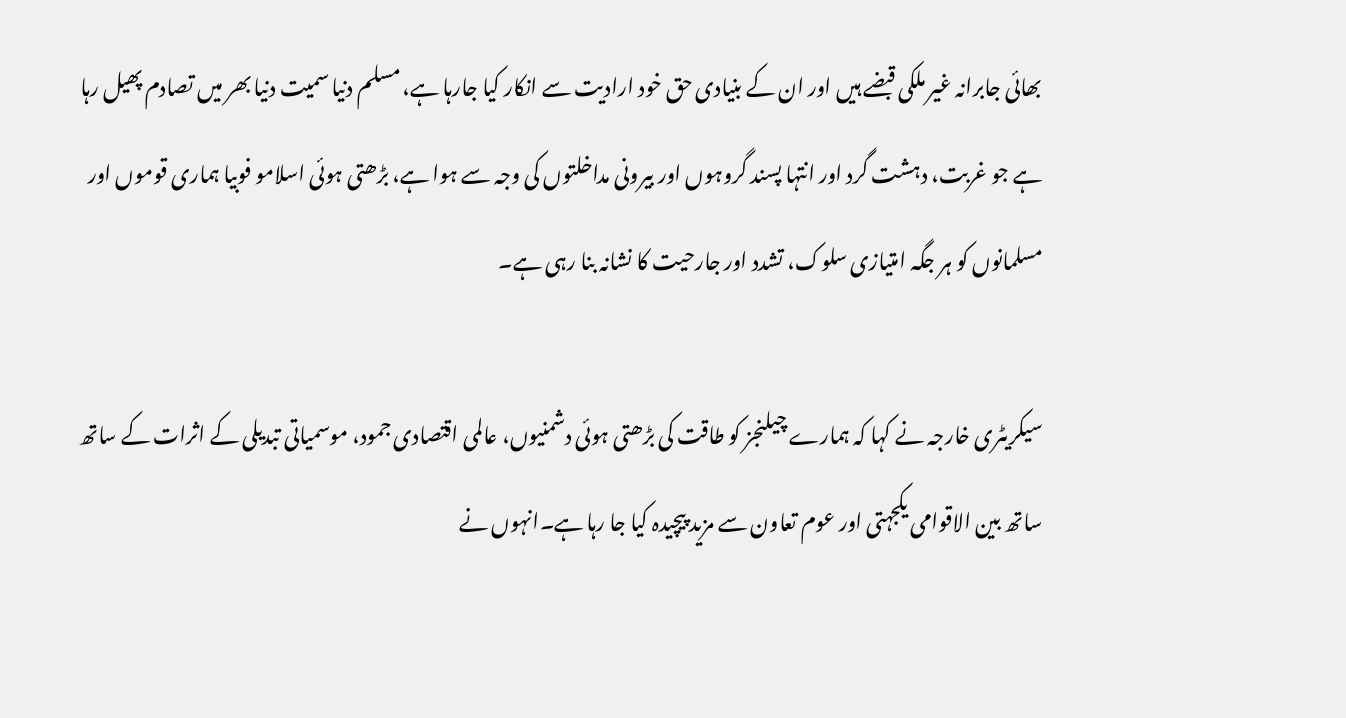بھائی جابرانہ غیر ملکی قبضے ہیں اور ان کے بنیادی حق خود ارادیت سے انکار کیا جارہا ہے، مسلم دنیا سمیت دنیا بھر میں تصادم پھیل رہا ہے جو غربت، دہشت گرد اور انتہا پسند گروہوں اور بیرونی مداخلتوں کی وجہ سے ہوا ہے، بڑھتی ہوئی اسلامو فوبیا ہماری قوموں اور مسلمانوں کو ہر جگہ امتیازی سلوک، تشدد اور جارحیت کا نشانہ بنا رہی ہے۔

سیکریٹری خارجہ نے کہا کہ ہمارے چیلنجز کو طاقت کی بڑھتی ہوئی دشمنیوں، عالمی اقتصادی جمود، موسمیاتی تبدیلی کے اثرات کے ساتھ ساتھ بین الاقوامی یکجہتی اور عوم تعاون سے مزید پیچیدہ کیا جا رہا ہے۔انہوں نے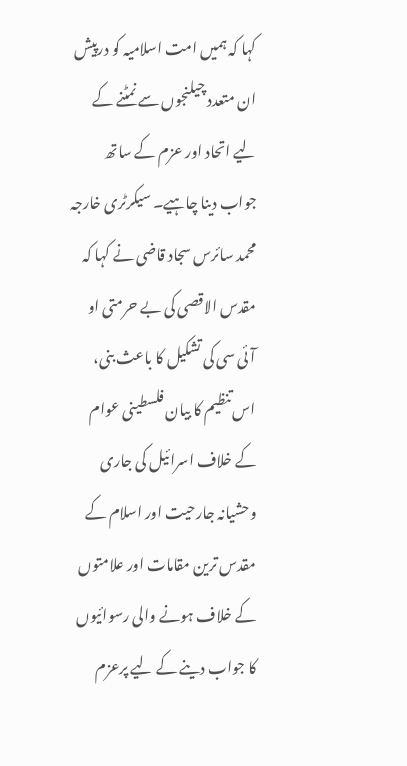کہا کہ ہمیں امت اسلامیہ کو درپیش ان متعدد چیلنجوں سے نمٹنے کے لیے اتحاد اور عزم کے ساتھ جواب دینا چاہیے۔ سیکرٹری خارجہ محمد سائرس سجاد قاضی نے کہا کہ مقدس الاقصی کی بے حرمتی او آئی سی کی تشکیل کا باعث بنی، اس تنظیم کا بیان فلسطینی عوام کے خلاف اسرائیل کی جاری وحشیانہ جارحیت اور اسلام کے مقدس ترین مقامات اور علامتوں کے خلاف ہونے والی رسوائیوں کا جواب دینے کے لیے پرعزم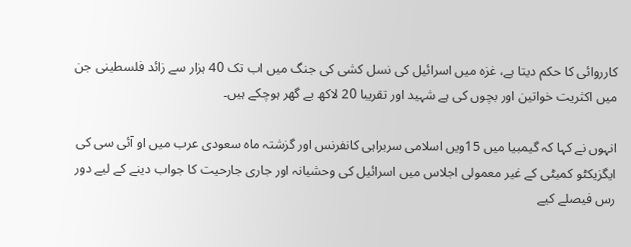کارروائی کا حکم دیتا ہے، غزہ میں اسرائیل کی نسل کشی کی جنگ میں اب تک 40 ہزار سے زائد فلسطینی جن میں اکثریت خواتین اور بچوں کی ہے شہید اور تقریبا 20 لاکھ بے گھر ہوچکے ہیں۔

انہوں نے کہا کہ گیمبیا میں 15ویں اسلامی سربراہی کانفرنس اور گزشتہ ماہ سعودی عرب میں او آئی سی کی ایگزیکٹو کمیٹی کے غیر معمولی اجلاس میں اسرائیل کی وحشیانہ اور جاری جارحیت کا جواب دینے کے لیے دور رس فیصلے کیے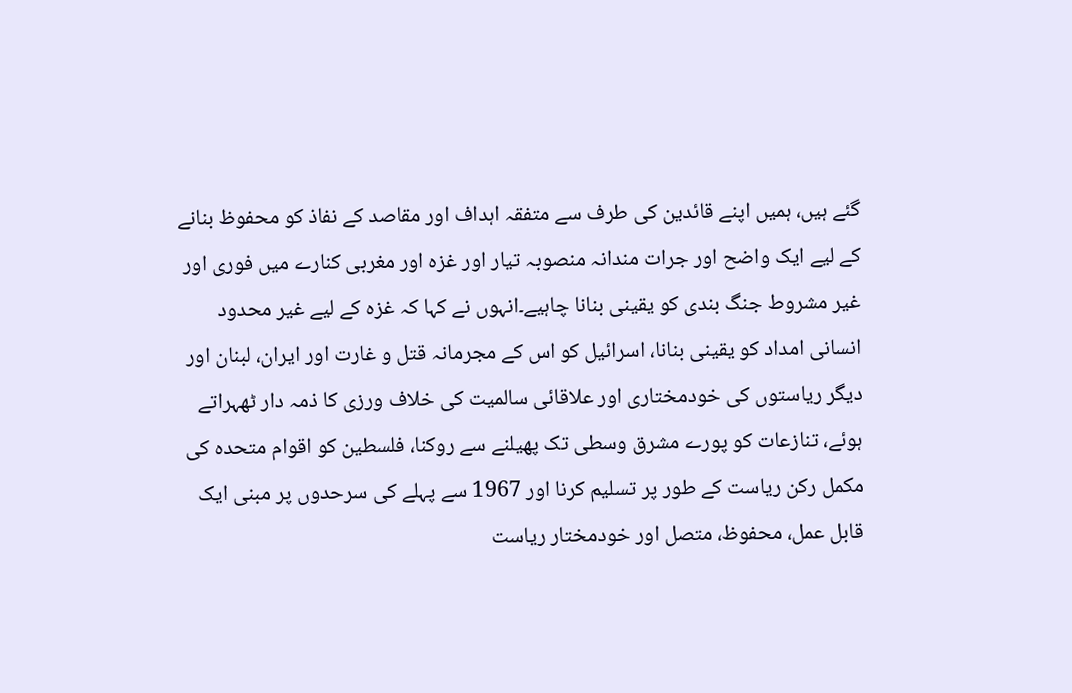گئے ہیں، ہمیں اپنے قائدین کی طرف سے متفقہ اہداف اور مقاصد کے نفاذ کو محفوظ بنانے کے لیے ایک واضح اور جرات مندانہ منصوبہ تیار اور غزہ اور مغربی کنارے میں فوری اور غیر مشروط جنگ بندی کو یقینی بنانا چاہیے۔انہوں نے کہا کہ غزہ کے لیے غیر محدود انسانی امداد کو یقینی بنانا، اسرائیل کو اس کے مجرمانہ قتل و غارت اور ایران، لبنان اور دیگر ریاستوں کی خودمختاری اور علاقائی سالمیت کی خلاف ورزی کا ذمہ دار ٹھہراتے ہوئے، تنازعات کو پورے مشرق وسطی تک پھیلنے سے روکنا، فلسطین کو اقوام متحدہ کی مکمل رکن ریاست کے طور پر تسلیم کرنا اور 1967 سے پہلے کی سرحدوں پر مبنی ایک قابل عمل، محفوظ، متصل اور خودمختار ریاست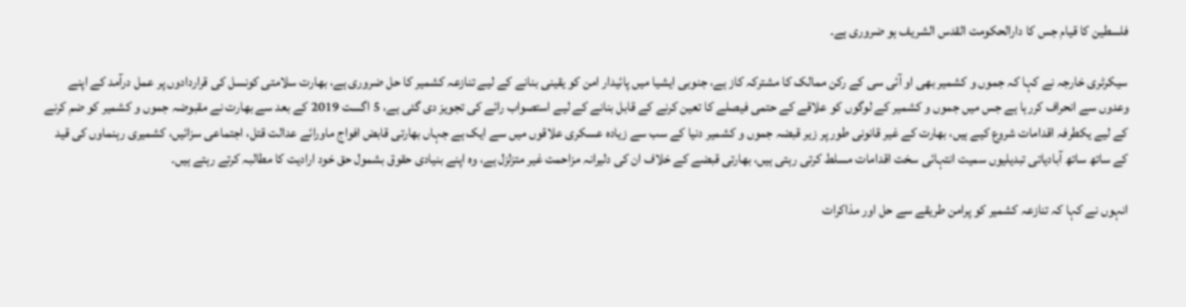فلسطین کا قیام جس کا دارالحکومت القدس الشریف ہو ضروری ہے۔

سیکرٹری خارجہ نے کہا کہ جموں و کشمیر بھی او آئی سی کے رکن ممالک کا مشترکہ کاز ہے، جنوبی ایشیا میں پائیدار امن کو یقینی بنانے کے لیے تنازعہ کشمیر کا حل ضروری ہے، بھارت سلامتی کونسل کی قراردادوں پر عمل درآمد کے اپنے وعدوں سے انحراف کررہا ہے جس میں جموں و کشمیر کے لوگوں کو علاقے کے حتمی فیصلے کا تعین کرنے کے قابل بنانے کے لیے استصواب رائے کی تجویز دی گئی ہے، 5 اگست 2019 کے بعد سے بھارت نے مقبوضہ جموں و کشمیر کو ضم کرنے کے لیے یکطرفہ اقدامات شروع کیے ہیں، بھارت کے غیر قانونی طور پر زیر قبضہ جموں و کشمیر دنیا کے سب سے زیادہ عسکری علاقوں میں سے ایک ہے جہاں بھارتی قابض افواج ماورائے عدالت قتل، اجتماعی سزائیں، کشمیری رہنماوں کی قید کے ساتھ ساتھ آبادیاتی تبدیلیوں سمیت انتہائی سخت اقدامات مسلط کرتی رہتی ہیں، بھارتی قبضے کے خلاف ان کی دلیرانہ مزاحمت غیر متزلزل ہے، وہ اپنے بنیادی حقوق بشمول حق خود ارادیت کا مطالبہ کرتے رہتے ہیں۔

انہوں نے کہا کہ تنازعہ کشمیر کو پرامن طریقے سے حل اور مذاکرات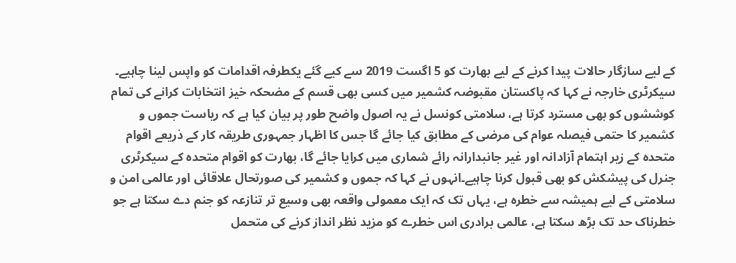کے لیے سازگار حالات پیدا کرنے کے لیے بھارت کو 5 اگست 2019 سے کیے گئے یکطرفہ اقدامات کو واپس لینا چاہیے۔ سیکرٹری خارجہ نے کہا کہ پاکستان مقبوضہ کشمیر میں کسی بھی قسم کے مضحکہ خیز انتخابات کرانے کی تمام کوششوں کو بھی مسترد کرتا ہے، سلامتی کونسل نے یہ اصول واضح طور پر بیان کیا ہے کہ ریاست جموں و کشمیر کا حتمی فیصلہ عوام کی مرضی کے مطابق کیا جائے گا جس کا اظہار جمہوری طریقہ کار کے ذریعے اقوام متحدہ کے زیر اہتمام آزادانہ اور غیر جانبدارانہ رائے شماری میں کرایا جائے گا، بھارت کو اقوام متحدہ کے سیکرٹری جنرل کی پیشکش کو بھی قبول کرنا چاہیے۔انہوں نے کہا کہ جموں و کشمیر کی صورتحال علاقائی اور عالمی امن و سلامتی کے لیے ہمیشہ سے خطرہ ہے، یہاں تک کہ ایک معمولی واقعہ بھی وسیع تر تنازعہ کو جنم دے سکتا ہے جو خطرناک حد تک بڑھ سکتا ہے، عالمی برادری اس خطرے کو مزید نظر انداز کرنے کی متحمل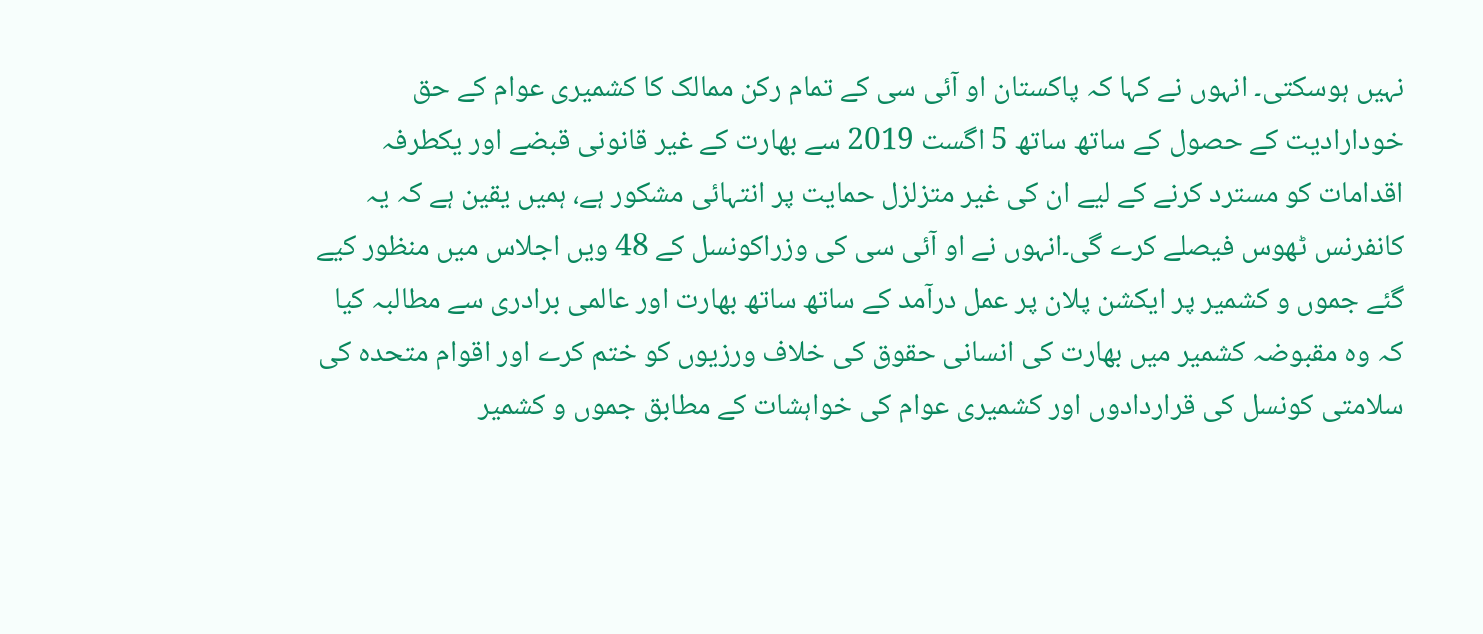نہیں ہوسکتی۔ انہوں نے کہا کہ پاکستان او آئی سی کے تمام رکن ممالک کا کشمیری عوام کے حق خودارادیت کے حصول کے ساتھ ساتھ 5 اگست 2019 سے بھارت کے غیر قانونی قبضے اور یکطرفہ اقدامات کو مسترد کرنے کے لیے ان کی غیر متزلزل حمایت پر انتہائی مشکور ہے، ہمیں یقین ہے کہ یہ کانفرنس ٹھوس فیصلے کرے گی۔انہوں نے او آئی سی کی وزراکونسل کے 48 ویں اجلاس میں منظور کیے گئے جموں و کشمیر پر ایکشن پلان پر عمل درآمد کے ساتھ ساتھ بھارت اور عالمی برادری سے مطالبہ کیا کہ وہ مقبوضہ کشمیر میں بھارت کی انسانی حقوق کی خلاف ورزیوں کو ختم کرے اور اقوام متحدہ کی سلامتی کونسل کی قراردادوں اور کشمیری عوام کی خواہشات کے مطابق جموں و کشمیر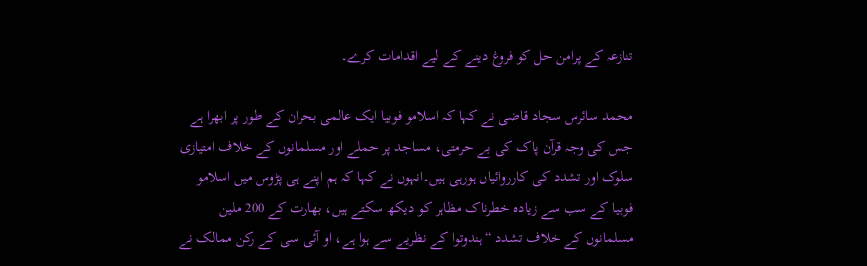تنازعہ کے پرامن حل کو فروغ دینے کے لیے اقدامات کرے۔

محمد سائرس سجاد قاضی نے کہا کہ اسلامو فوبیا ایک عالمی بحران کے طور پر ابھرا ہے جس کی وجہ قرآن پاک کی بے حرمتی، مساجد پر حملے اور مسلمانوں کے خلاف امتیازی سلوک اور تشدد کی کارروائیاں ہورہی ہیں۔انہوں نے کہا کہ ہم اپنے ہی پڑوس میں اسلامو فوبیا کے سب سے زیادہ خطرناک مظاہر کو دیکھ سکتے ہیں، بھارت کے 200 ملین مسلمانوں کے خلاف تشدد “ہندوتوا کے نظریے سے ہوا ہے، او آئی سی کے رکن ممالک نے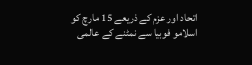اتحاد اور عزم کے ذریعے 15 مارچ کو اسلامو فوبیا سے نمٹنے کے عالمی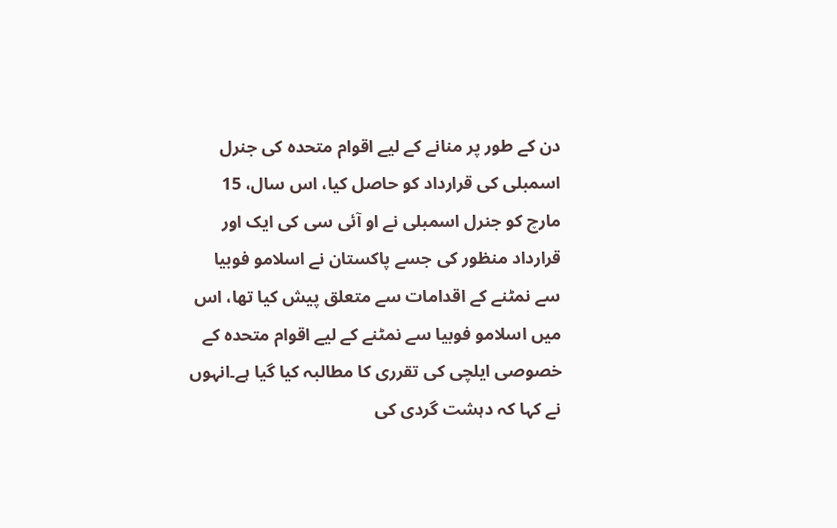دن کے طور پر منانے کے لیے اقوام متحدہ کی جنرل اسمبلی کی قرارداد کو حاصل کیا، اس سال، 15 مارچ کو جنرل اسمبلی نے او آئی سی کی ایک اور قرارداد منظور کی جسے پاکستان نے اسلامو فوبیا سے نمٹنے کے اقدامات سے متعلق پیش کیا تھا، اس میں اسلامو فوبیا سے نمٹنے کے لیے اقوام متحدہ کے خصوصی ایلچی کی تقرری کا مطالبہ کیا گیا ہے۔انہوں نے کہا کہ دہشت گردی کی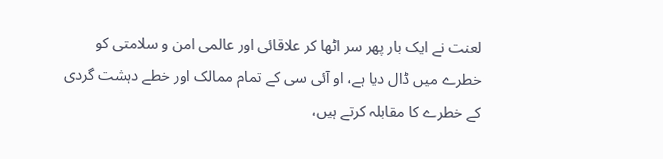لعنت نے ایک بار پھر سر اٹھا کر علاقائی اور عالمی امن و سلامتی کو خطرے میں ڈال دیا ہے، او آئی سی کے تمام ممالک اور خطے دہشت گردی کے خطرے کا مقابلہ کرتے ہیں،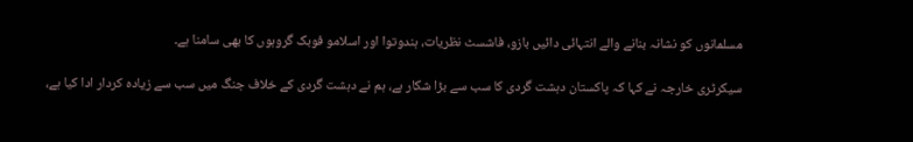مسلمانوں کو نشانہ بنانے والے انتہائی دائیں بازو، فاشسٹ نظریات، ہندوتوا اور اسلامو فوبک گروہوں کا بھی سامنا ہے۔

سیکرٹری خارجہ نے کہا کہ پاکستان دہشت گردی کا سب سے بڑا شکار ہے، ہم نے دہشت گردی کے خلاف جنگ میں سب سے زیادہ کردار ادا کیا ہے،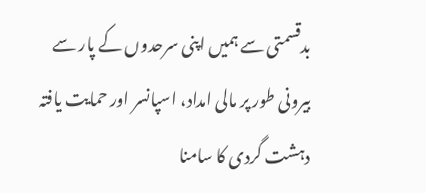بدقسمتی سے ہمیں اپنی سرحدوں کے پار سے بیرونی طور پر مالی امداد، اسپانسر اور حمایت یافتہ دہشت گردی کا سامنا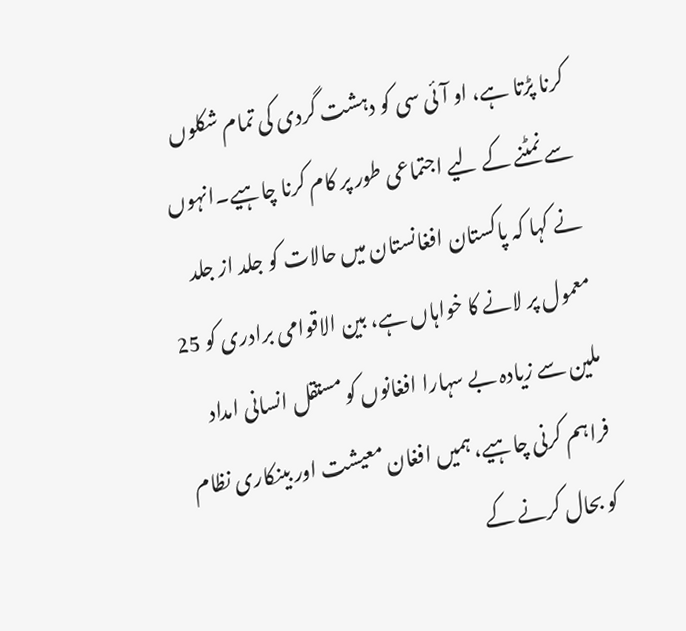کرنا پڑتا ہے، او آئی سی کو دہشت گردی کی تمام شکلوں سے نمٹنے کے لیے اجتماعی طور پر کام کرنا چاہیے۔انہوں نے کہا کہ پاکستان افغانستان میں حالات کو جلد از جلد معمول پر لانے کا خواہاں ہے، بین الاقوامی برادری کو 25 ملین سے زیادہ بے سہارا افغانوں کو مستقل انسانی امداد فراہم کرنی چاہیے، ہمیں افغان معیشت اور بینکاری نظام کو بحال کرنے کے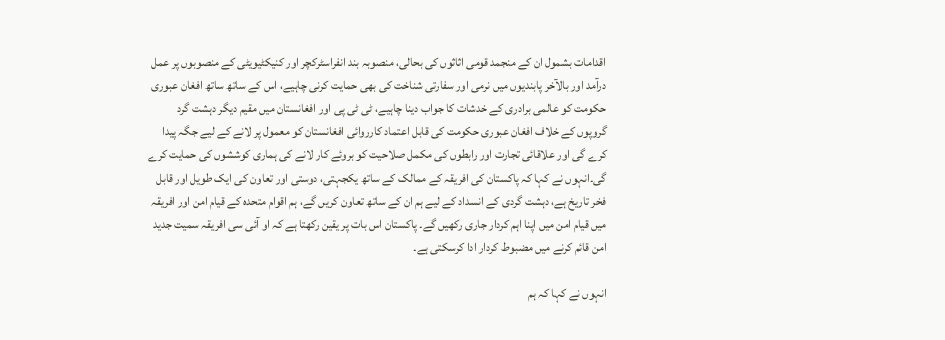اقدامات بشمول ان کے منجمد قومی اثاثوں کی بحالی، منصوبہ بند انفراسٹرکچر اور کنیکٹیویٹی کے منصوبوں پر عمل درآمد اور بالآخر پابندیوں میں نرمی اور سفارتی شناخت کی بھی حمایت کرنی چاہیے، اس کے ساتھ ساتھ افغان عبوری حکومت کو عالمی برادری کے خدشات کا جواب دینا چاہیے، ٹی ٹی پی اور افغانستان میں مقیم دیگر دہشت گرد گروپوں کے خلاف افغان عبوری حکومت کی قابل اعتماد کارروائی افغانستان کو معمول پر لانے کے لیے جگہ پیدا کرے گی اور علاقائی تجارت اور رابطوں کی مکمل صلاحیت کو بروئے کار لانے کی ہماری کوششوں کی حمایت کرے گی۔انہوں نے کہا کہ پاکستان کی افریقہ کے ممالک کے ساتھ یکجہتی، دوستی اور تعاون کی ایک طویل اور قابل فخر تاریخ ہے، دہشت گردی کے انسداد کے لیے ہم ان کے ساتھ تعاون کریں گے، ہم اقوام متحدہ کے قیام امن اور افریقہ میں قیام امن میں اپنا اہم کردار جاری رکھیں گے۔ پاکستان اس بات پر یقین رکھتا ہے کہ او آئی سی افریقہ سمیت جدید امن قائم کرنے میں مضبوط کردار ادا کرسکتی ہے۔

انہوں نے کہا کہ ہم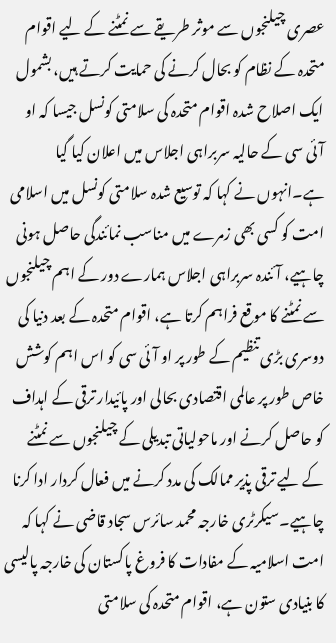عصری چیلنجوں سے موثر طریقے سے نمٹنے کے لیے اقوام متحدہ کے نظام کو بحال کرنے کی حمایت کرتے ہیں، بشمول ایک اصلاح شدہ اقوام متحدہ کی سلامتی کونسل جیسا کہ او آئی سی کے حالیہ سربراہی اجلاس میں اعلان کیا گیا ہے۔انہوں نے کہا کہ توسیع شدہ سلامتی کونسل میں اسلامی امت کو کسی بھی زمرے میں مناسب نمائندگی حاصل ہونی چاہیے، آئندہ سربراہی اجلاس ہمارے دور کے اہم چیلنجوں سے نمٹنے کا موقع فراہم کرتا ہے، اقوام متحدہ کے بعد دنیا کی دوسری بڑی تنظیم کے طور پر او آئی سی کو اس اہم کوشش خاص طور پر عالمی اقتصادی بحالی اور پائیدار ترقی کے اہداف کو حاصل کرنے اور ماحولیاتی تبدیلی کے چیلنجوں سے نمٹنے کے لیے ترقی پذیر ممالک کی مدد کرنے میں فعال کردار ادا کرنا چاہیے۔سیکرٹری خارجہ محمد سائرس سجاد قاضی نے کہا کہ امت اسلامیہ کے مفادات کا فروغ پاکستان کی خارجہ پالیسی کا بنیادی ستون ہے، اقوام متحدہ کی سلامتی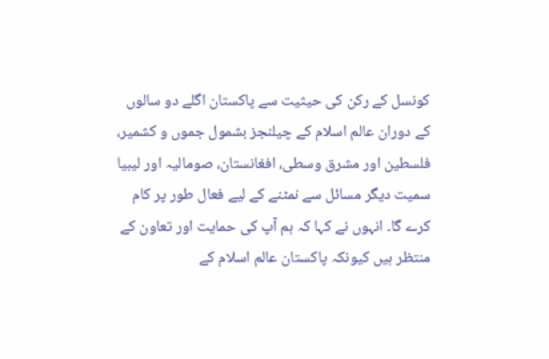کونسل کے رکن کی حیثیت سے پاکستان اگلے دو سالوں کے دوران عالم اسلام کے چیلنجز بشمول جموں و کشمیر، فلسطین اور مشرق وسطی، افغانستان، صومالیہ اور لیبیا سمیت دیگر مسائل سے نمٹنے کے لیے فعال طور پر کام کرے گا۔ انہوں نے کہا کہ ہم آپ کی حمایت اور تعاون کے منتظر ہیں کیونکہ پاکستان عالم اسلام کے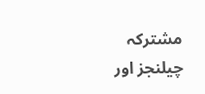مشترکہ چیلنجز اور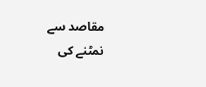مقاصد سے نمٹنے کی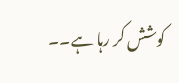کوشش کر رہا ہے۔۔